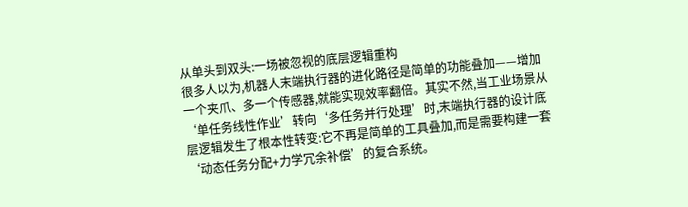从单头到双头:一场被忽视的底层逻辑重构
很多人以为,机器人末端执行器的进化路径是简单的功能叠加——增加一个夹爪、多一个传感器,就能实现效率翻倍。其实不然,当工业场景从‘单任务线性作业’转向‘多任务并行处理’时,末端执行器的设计底层逻辑发生了根本性转变:它不再是简单的工具叠加,而是需要构建一套‘动态任务分配+力学冗余补偿’的复合系统。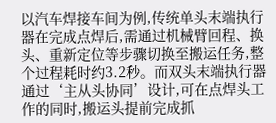以汽车焊接车间为例,传统单头末端执行器在完成点焊后,需通过机械臂回程、换头、重新定位等步骤切换至搬运任务,整个过程耗时约3.2秒。而双头末端执行器通过‘主从头协同’设计,可在点焊头工作的同时,搬运头提前完成抓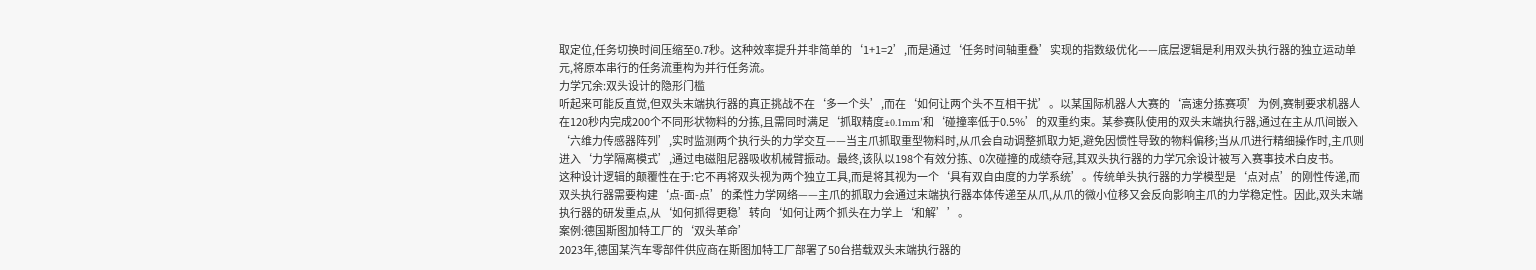取定位,任务切换时间压缩至0.7秒。这种效率提升并非简单的‘1+1=2’,而是通过‘任务时间轴重叠’实现的指数级优化——底层逻辑是利用双头执行器的独立运动单元,将原本串行的任务流重构为并行任务流。
力学冗余:双头设计的隐形门槛
听起来可能反直觉,但双头末端执行器的真正挑战不在‘多一个头’,而在‘如何让两个头不互相干扰’。以某国际机器人大赛的‘高速分拣赛项’为例,赛制要求机器人在120秒内完成200个不同形状物料的分拣,且需同时满足‘抓取精度±0.1mm’和‘碰撞率低于0.5%’的双重约束。某参赛队使用的双头末端执行器,通过在主从爪间嵌入‘六维力传感器阵列’,实时监测两个执行头的力学交互——当主爪抓取重型物料时,从爪会自动调整抓取力矩,避免因惯性导致的物料偏移;当从爪进行精细操作时,主爪则进入‘力学隔离模式’,通过电磁阻尼器吸收机械臂振动。最终,该队以198个有效分拣、0次碰撞的成绩夺冠,其双头执行器的力学冗余设计被写入赛事技术白皮书。
这种设计逻辑的颠覆性在于:它不再将双头视为两个独立工具,而是将其视为一个‘具有双自由度的力学系统’。传统单头执行器的力学模型是‘点对点’的刚性传递,而双头执行器需要构建‘点-面-点’的柔性力学网络——主爪的抓取力会通过末端执行器本体传递至从爪,从爪的微小位移又会反向影响主爪的力学稳定性。因此,双头末端执行器的研发重点,从‘如何抓得更稳’转向‘如何让两个抓头在力学上‘和解’’。
案例:德国斯图加特工厂的‘双头革命’
2023年,德国某汽车零部件供应商在斯图加特工厂部署了50台搭载双头末端执行器的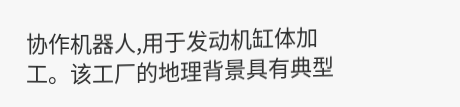协作机器人,用于发动机缸体加工。该工厂的地理背景具有典型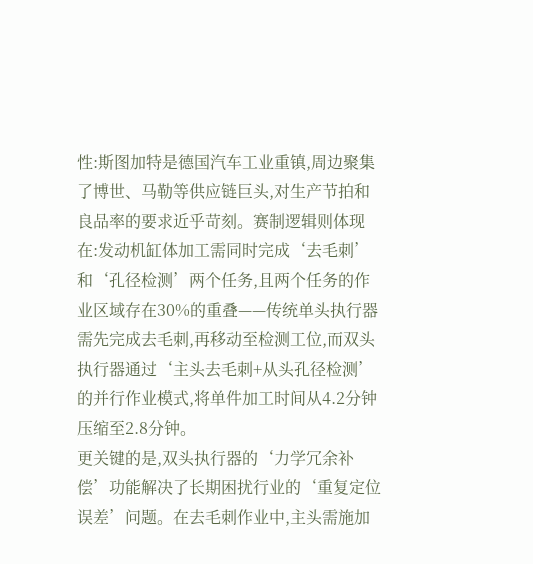性:斯图加特是德国汽车工业重镇,周边聚集了博世、马勒等供应链巨头,对生产节拍和良品率的要求近乎苛刻。赛制逻辑则体现在:发动机缸体加工需同时完成‘去毛刺’和‘孔径检测’两个任务,且两个任务的作业区域存在30%的重叠——传统单头执行器需先完成去毛刺,再移动至检测工位,而双头执行器通过‘主头去毛刺+从头孔径检测’的并行作业模式,将单件加工时间从4.2分钟压缩至2.8分钟。
更关键的是,双头执行器的‘力学冗余补偿’功能解决了长期困扰行业的‘重复定位误差’问题。在去毛刺作业中,主头需施加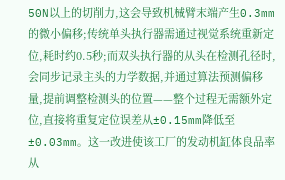50N以上的切削力,这会导致机械臂末端产生0.3mm的微小偏移;传统单头执行器需通过视觉系统重新定位,耗时约0.5秒;而双头执行器的从头在检测孔径时,会同步记录主头的力学数据,并通过算法预测偏移量,提前调整检测头的位置——整个过程无需额外定位,直接将重复定位误差从±0.15mm降低至±0.03mm。这一改进使该工厂的发动机缸体良品率从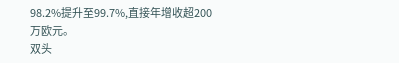98.2%提升至99.7%,直接年增收超200万欧元。
双头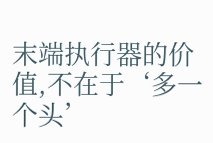末端执行器的价值,不在于‘多一个头’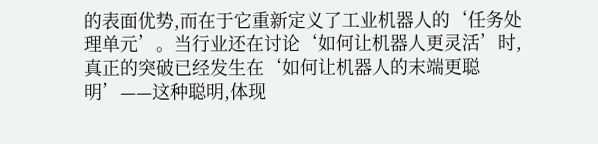的表面优势,而在于它重新定义了工业机器人的‘任务处理单元’。当行业还在讨论‘如何让机器人更灵活’时,真正的突破已经发生在‘如何让机器人的末端更聪明’——这种聪明,体现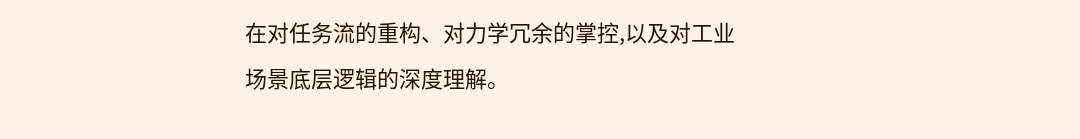在对任务流的重构、对力学冗余的掌控,以及对工业场景底层逻辑的深度理解。